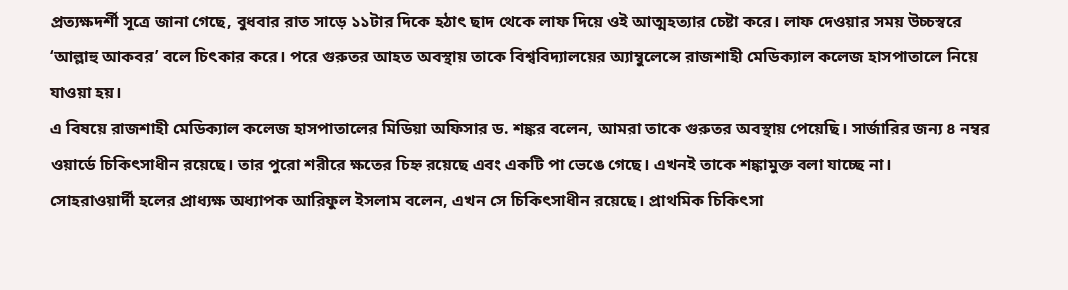প্রত্যক্ষদর্শী সূত্রে জানা গেছে, বুধবার রাত সাড়ে ১১টার দিকে হঠাৎ ছাদ থেকে লাফ দিয়ে ওই আত্মহত্যার চেষ্টা করে। লাফ দেওয়ার সময় উচ্চস্বরে ‘আল্লাহু আকবর’ বলে চিৎকার করে। পরে গুরুতর আহত অবস্থায় তাকে বিশ্ববিদ্যালয়ের অ্যাম্বুলেন্সে রাজশাহী মেডিক্যাল কলেজ হাসপাতালে নিয়ে যাওয়া হয়।
এ বিষয়ে রাজশাহী মেডিক্যাল কলেজ হাসপাতালের মিডিয়া অফিসার ড. শঙ্কর বলেন, আমরা তাকে গুরুতর অবস্থায় পেয়েছি। সার্জারির জন্য ৪ নম্বর ওয়ার্ডে চিকিৎসাধীন রয়েছে। তার পুরো শরীরে ক্ষতের চিহ্ন রয়েছে এবং একটি পা ভেঙে গেছে। এখনই তাকে শঙ্কামুক্ত বলা যাচ্ছে না।
সোহরাওয়ার্দী হলের প্রাধ্যক্ষ অধ্যাপক আরিফুল ইসলাম বলেন, এখন সে চিকিৎসাধীন রয়েছে। প্রাথমিক চিকিৎসা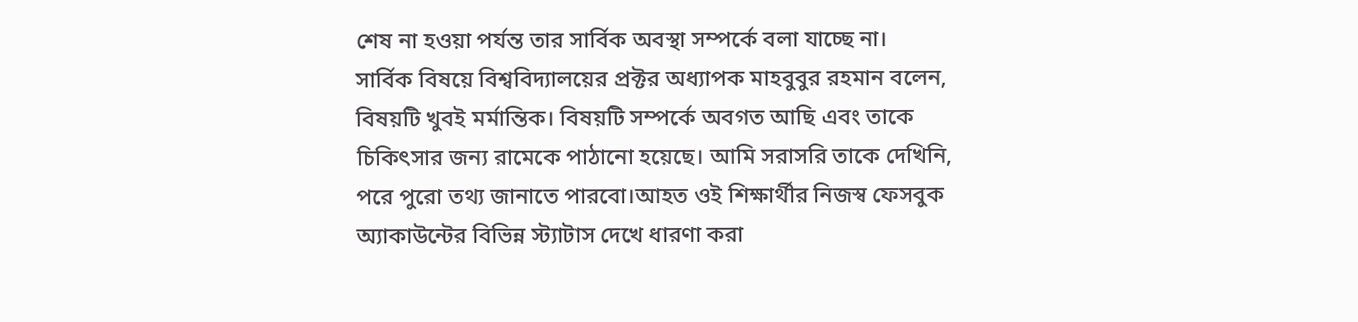শেষ না হওয়া পর্যন্ত তার সার্বিক অবস্থা সম্পর্কে বলা যাচ্ছে না।
সার্বিক বিষয়ে বিশ্ববিদ্যালয়ের প্রক্টর অধ্যাপক মাহবুবুর রহমান বলেন, বিষয়টি খুবই মর্মান্তিক। বিষয়টি সম্পর্কে অবগত আছি এবং তাকে চিকিৎসার জন্য রামেকে পাঠানো হয়েছে। আমি সরাসরি তাকে দেখিনি, পরে পুরো তথ্য জানাতে পারবো।আহত ওই শিক্ষার্থীর নিজস্ব ফেসবুক অ্যাকাউন্টের বিভিন্ন স্ট্যাটাস দেখে ধারণা করা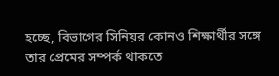হচ্ছে, বিভাগের সিনিয়র কোনও শিক্ষার্থীর সঙ্গে তার প্রেমের সম্পর্ক থাকতে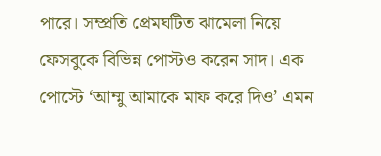পারে। সম্প্রতি প্রেমঘটিত ঝামেলা নিয়ে ফেসবুকে বিভিন্ন পোস্টও করেন সাদ। এক পোস্টে ‘আম্মু আমাকে মাফ করে দিও’ এমন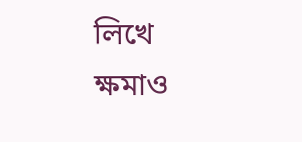লিখে ক্ষমাও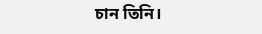চান তিনি।